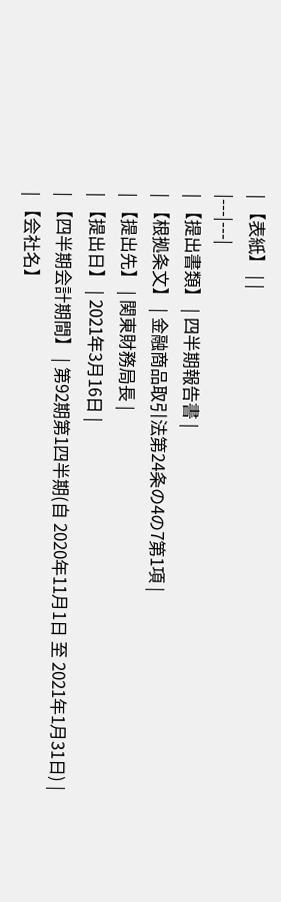| 【表紙】 | |
|---|---|
| 【提出書類】 | 四半期報告書 |
| 【根拠条文】 | 金融商品取引法第24条の4の7第1項 |
| 【提出先】 | 関東財務局長 |
| 【提出日】 | 2021年3月16日 |
| 【四半期会計期間】 | 第92期第1四半期(自 2020年11月1日 至 2021年1月31日) |
| 【会社名】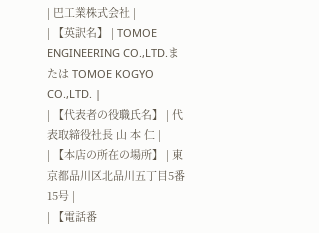| 巴工業株式会社 |
| 【英訳名】 | TOMOE ENGINEERING CO.,LTD.または TOMOE KOGYO CO.,LTD. |
| 【代表者の役職氏名】 | 代表取締役社長 山 本 仁 |
| 【本店の所在の場所】 | 東京都品川区北品川五丁目5番15号 |
| 【電話番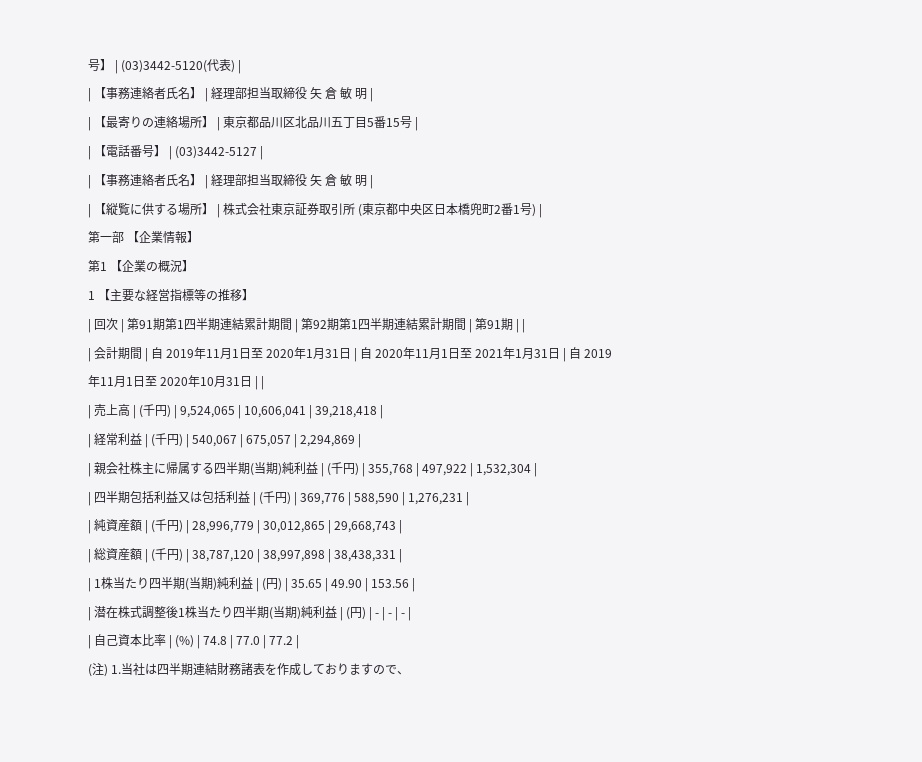号】 | (03)3442-5120(代表) |
| 【事務連絡者氏名】 | 経理部担当取締役 矢 倉 敏 明 |
| 【最寄りの連絡場所】 | 東京都品川区北品川五丁目5番15号 |
| 【電話番号】 | (03)3442-5127 |
| 【事務連絡者氏名】 | 経理部担当取締役 矢 倉 敏 明 |
| 【縦覧に供する場所】 | 株式会社東京証券取引所 (東京都中央区日本橋兜町2番1号) |
第一部 【企業情報】
第1 【企業の概況】
1 【主要な経営指標等の推移】
| 回次 | 第91期第1四半期連結累計期間 | 第92期第1四半期連結累計期間 | 第91期 | |
| 会計期間 | 自 2019年11月1日至 2020年1月31日 | 自 2020年11月1日至 2021年1月31日 | 自 2019年11月1日至 2020年10月31日 | |
| 売上高 | (千円) | 9,524,065 | 10,606,041 | 39,218,418 |
| 経常利益 | (千円) | 540,067 | 675,057 | 2,294,869 |
| 親会社株主に帰属する四半期(当期)純利益 | (千円) | 355,768 | 497,922 | 1,532,304 |
| 四半期包括利益又は包括利益 | (千円) | 369,776 | 588,590 | 1,276,231 |
| 純資産額 | (千円) | 28,996,779 | 30,012,865 | 29,668,743 |
| 総資産額 | (千円) | 38,787,120 | 38,997,898 | 38,438,331 |
| 1株当たり四半期(当期)純利益 | (円) | 35.65 | 49.90 | 153.56 |
| 潜在株式調整後1株当たり四半期(当期)純利益 | (円) | - | - | - |
| 自己資本比率 | (%) | 74.8 | 77.0 | 77.2 |
(注) 1.当社は四半期連結財務諸表を作成しておりますので、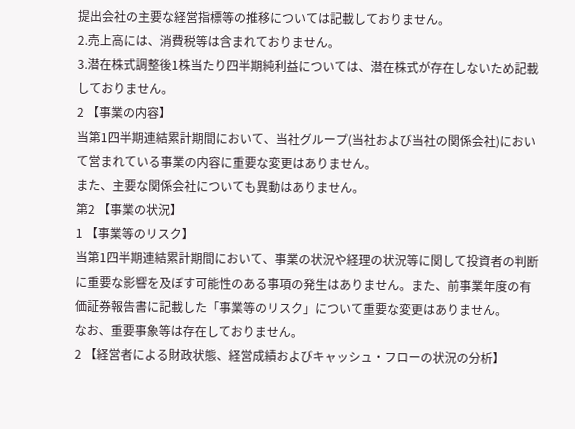提出会社の主要な経営指標等の推移については記載しておりません。
2.売上高には、消費税等は含まれておりません。
3.潜在株式調整後1株当たり四半期純利益については、潜在株式が存在しないため記載しておりません。
2 【事業の内容】
当第1四半期連結累計期間において、当社グループ(当社および当社の関係会社)において営まれている事業の内容に重要な変更はありません。
また、主要な関係会社についても異動はありません。
第2 【事業の状況】
1 【事業等のリスク】
当第1四半期連結累計期間において、事業の状況や経理の状況等に関して投資者の判断に重要な影響を及ぼす可能性のある事項の発生はありません。また、前事業年度の有価証券報告書に記載した「事業等のリスク」について重要な変更はありません。
なお、重要事象等は存在しておりません。
2 【経営者による財政状態、経営成績およびキャッシュ・フローの状況の分析】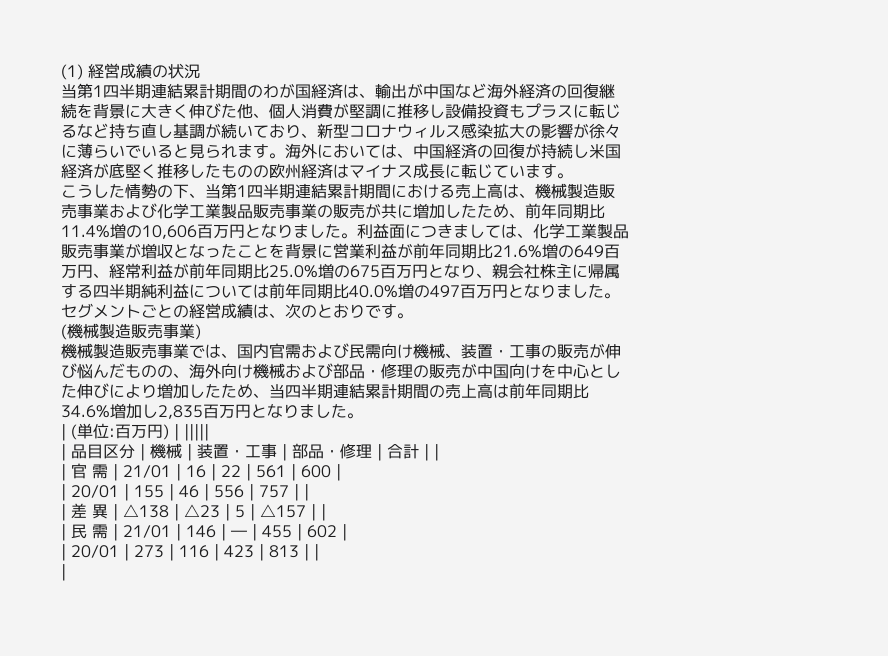(1) 経営成績の状況
当第1四半期連結累計期間のわが国経済は、輸出が中国など海外経済の回復継続を背景に大きく伸びた他、個人消費が堅調に推移し設備投資もプラスに転じるなど持ち直し基調が続いており、新型コロナウィルス感染拡大の影響が徐々に薄らいでいると見られます。海外においては、中国経済の回復が持続し米国経済が底堅く推移したものの欧州経済はマイナス成長に転じています。
こうした情勢の下、当第1四半期連結累計期間における売上高は、機械製造販売事業および化学工業製品販売事業の販売が共に増加したため、前年同期比11.4%増の10,606百万円となりました。利益面につきましては、化学工業製品販売事業が増収となったことを背景に営業利益が前年同期比21.6%増の649百万円、経常利益が前年同期比25.0%増の675百万円となり、親会社株主に帰属する四半期純利益については前年同期比40.0%増の497百万円となりました。
セグメントごとの経営成績は、次のとおりです。
(機械製造販売事業)
機械製造販売事業では、国内官需および民需向け機械、装置・工事の販売が伸び悩んだものの、海外向け機械および部品・修理の販売が中国向けを中心とした伸びにより増加したため、当四半期連結累計期間の売上高は前年同期比34.6%増加し2,835百万円となりました。
| (単位:百万円) | |||||
| 品目区分 | 機械 | 装置・工事 | 部品・修理 | 合計 | |
| 官 需 | 21/01 | 16 | 22 | 561 | 600 |
| 20/01 | 155 | 46 | 556 | 757 | |
| 差 異 | △138 | △23 | 5 | △157 | |
| 民 需 | 21/01 | 146 | ― | 455 | 602 |
| 20/01 | 273 | 116 | 423 | 813 | |
|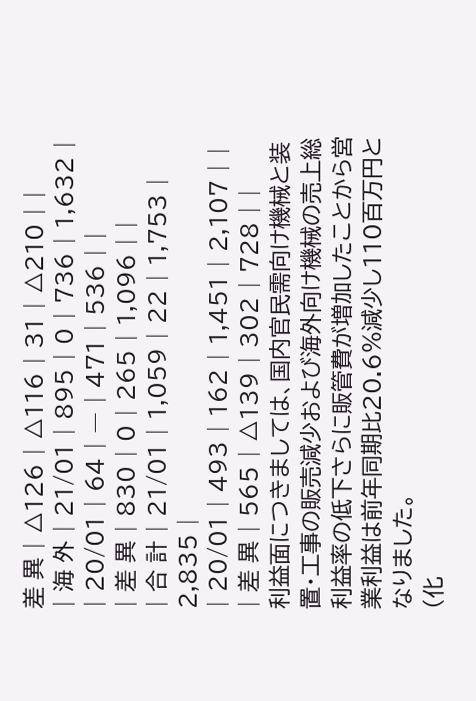差 異 | △126 | △116 | 31 | △210 | |
| 海 外 | 21/01 | 895 | 0 | 736 | 1,632 |
| 20/01 | 64 | ― | 471 | 536 | |
| 差 異 | 830 | 0 | 265 | 1,096 | |
| 合 計 | 21/01 | 1,059 | 22 | 1,753 | 2,835 |
| 20/01 | 493 | 162 | 1,451 | 2,107 | |
| 差 異 | 565 | △139 | 302 | 728 | |
利益面につきましては、国内官民需向け機械と装置・工事の販売減少および海外向け機械の売上総利益率の低下さらに販管費が増加したことから営業利益は前年同期比20.6%減少し110百万円となりました。
(化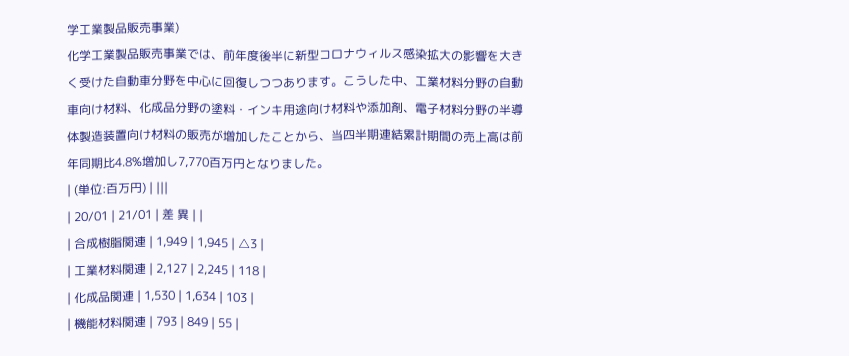学工業製品販売事業)
化学工業製品販売事業では、前年度後半に新型コロナウィルス感染拡大の影響を大きく受けた自動車分野を中心に回復しつつあります。こうした中、工業材料分野の自動車向け材料、化成品分野の塗料・インキ用途向け材料や添加剤、電子材料分野の半導体製造装置向け材料の販売が増加したことから、当四半期連結累計期間の売上高は前年同期比4.8%増加し7,770百万円となりました。
| (単位:百万円) | |||
| 20/01 | 21/01 | 差 異 | |
| 合成樹脂関連 | 1,949 | 1,945 | △3 |
| 工業材料関連 | 2,127 | 2,245 | 118 |
| 化成品関連 | 1,530 | 1,634 | 103 |
| 機能材料関連 | 793 | 849 | 55 |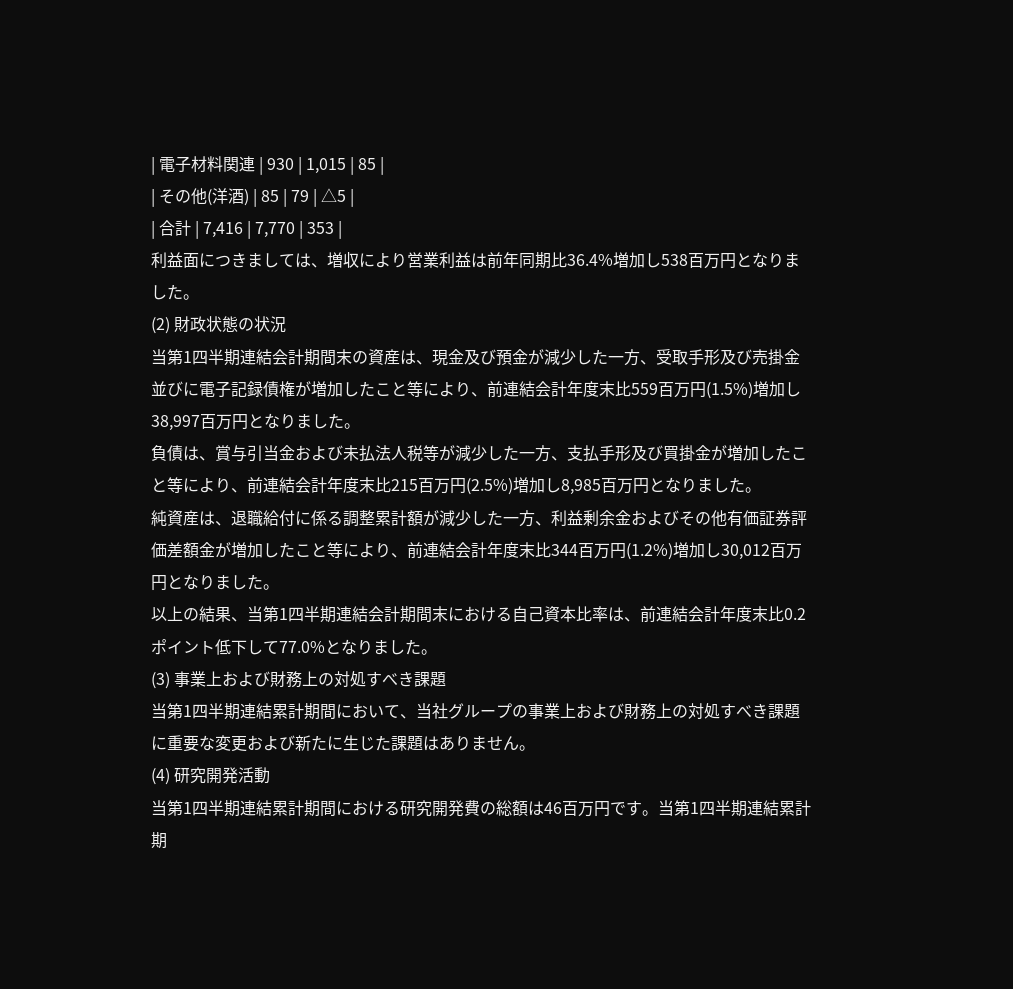| 電子材料関連 | 930 | 1,015 | 85 |
| その他(洋酒) | 85 | 79 | △5 |
| 合計 | 7,416 | 7,770 | 353 |
利益面につきましては、増収により営業利益は前年同期比36.4%増加し538百万円となりました。
(2) 財政状態の状況
当第1四半期連結会計期間末の資産は、現金及び預金が減少した一方、受取手形及び売掛金並びに電子記録債権が増加したこと等により、前連結会計年度末比559百万円(1.5%)増加し38,997百万円となりました。
負債は、賞与引当金および未払法人税等が減少した一方、支払手形及び買掛金が増加したこと等により、前連結会計年度末比215百万円(2.5%)増加し8,985百万円となりました。
純資産は、退職給付に係る調整累計額が減少した一方、利益剰余金およびその他有価証券評価差額金が増加したこと等により、前連結会計年度末比344百万円(1.2%)増加し30,012百万円となりました。
以上の結果、当第1四半期連結会計期間末における自己資本比率は、前連結会計年度末比0.2ポイント低下して77.0%となりました。
(3) 事業上および財務上の対処すべき課題
当第1四半期連結累計期間において、当社グループの事業上および財務上の対処すべき課題に重要な変更および新たに生じた課題はありません。
(4) 研究開発活動
当第1四半期連結累計期間における研究開発費の総額は46百万円です。当第1四半期連結累計期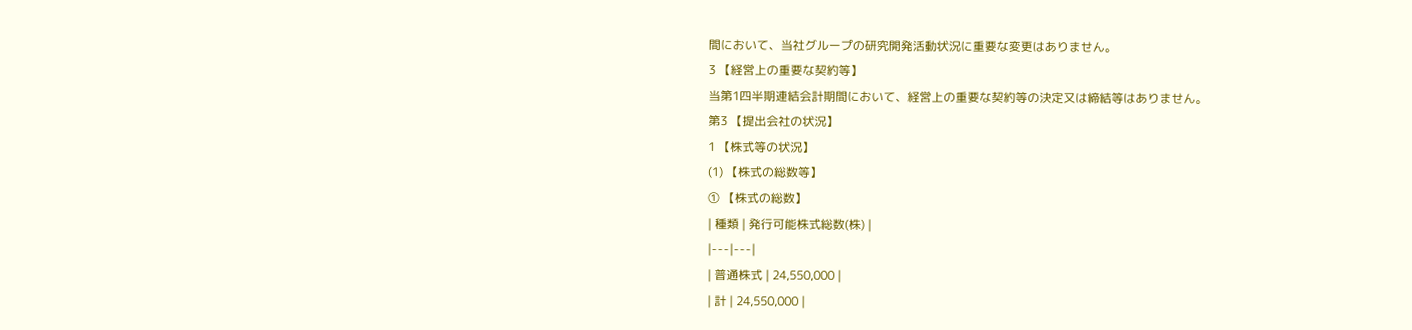間において、当社グループの研究開発活動状況に重要な変更はありません。
3 【経営上の重要な契約等】
当第1四半期連結会計期間において、経営上の重要な契約等の決定又は締結等はありません。
第3 【提出会社の状況】
1 【株式等の状況】
(1) 【株式の総数等】
① 【株式の総数】
| 種類 | 発行可能株式総数(株) |
|---|---|
| 普通株式 | 24,550,000 |
| 計 | 24,550,000 |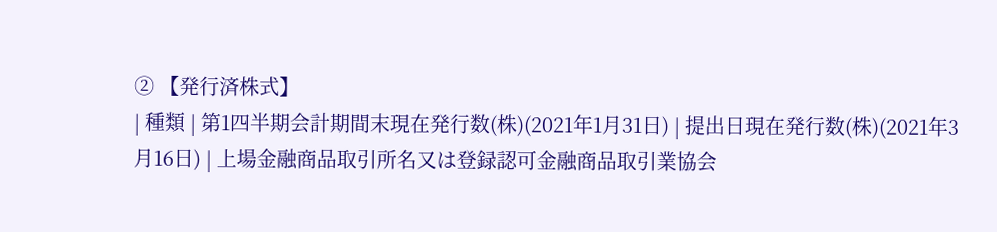② 【発行済株式】
| 種類 | 第1四半期会計期間末現在発行数(株)(2021年1月31日) | 提出日現在発行数(株)(2021年3月16日) | 上場金融商品取引所名又は登録認可金融商品取引業協会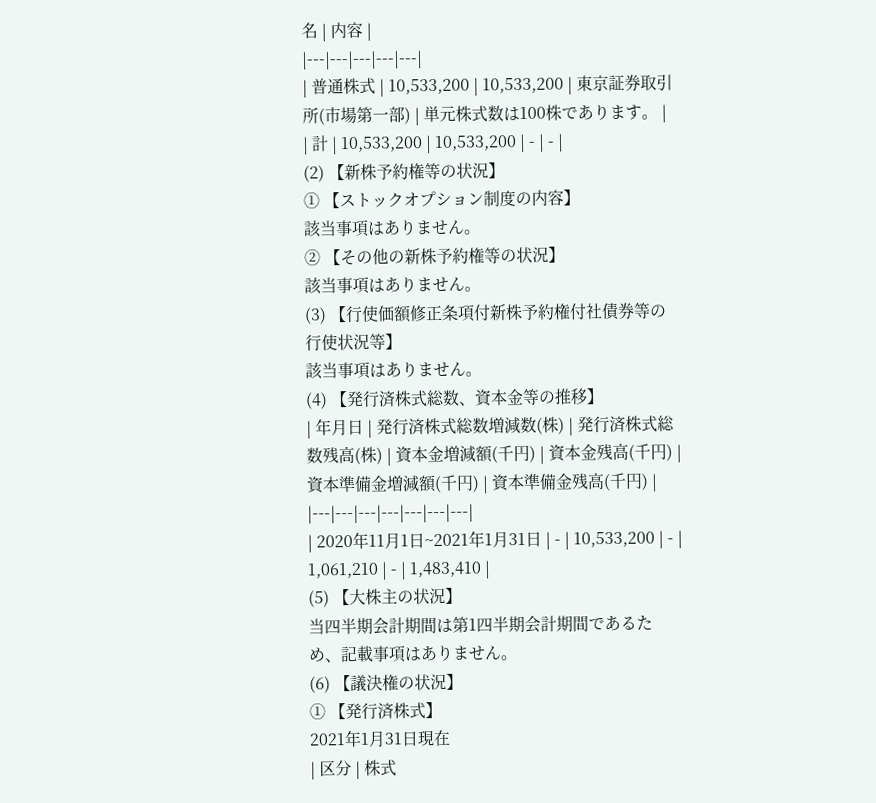名 | 内容 |
|---|---|---|---|---|
| 普通株式 | 10,533,200 | 10,533,200 | 東京証券取引所(市場第一部) | 単元株式数は100株であります。 |
| 計 | 10,533,200 | 10,533,200 | - | - |
(2) 【新株予約権等の状況】
① 【ストックオプション制度の内容】
該当事項はありません。
② 【その他の新株予約権等の状況】
該当事項はありません。
(3) 【行使価額修正条項付新株予約権付社債券等の行使状況等】
該当事項はありません。
(4) 【発行済株式総数、資本金等の推移】
| 年月日 | 発行済株式総数増減数(株) | 発行済株式総数残高(株) | 資本金増減額(千円) | 資本金残高(千円) | 資本準備金増減額(千円) | 資本準備金残高(千円) |
|---|---|---|---|---|---|---|
| 2020年11月1日~2021年1月31日 | - | 10,533,200 | - | 1,061,210 | - | 1,483,410 |
(5) 【大株主の状況】
当四半期会計期間は第1四半期会計期間であるため、記載事項はありません。
(6) 【議決権の状況】
① 【発行済株式】
2021年1月31日現在
| 区分 | 株式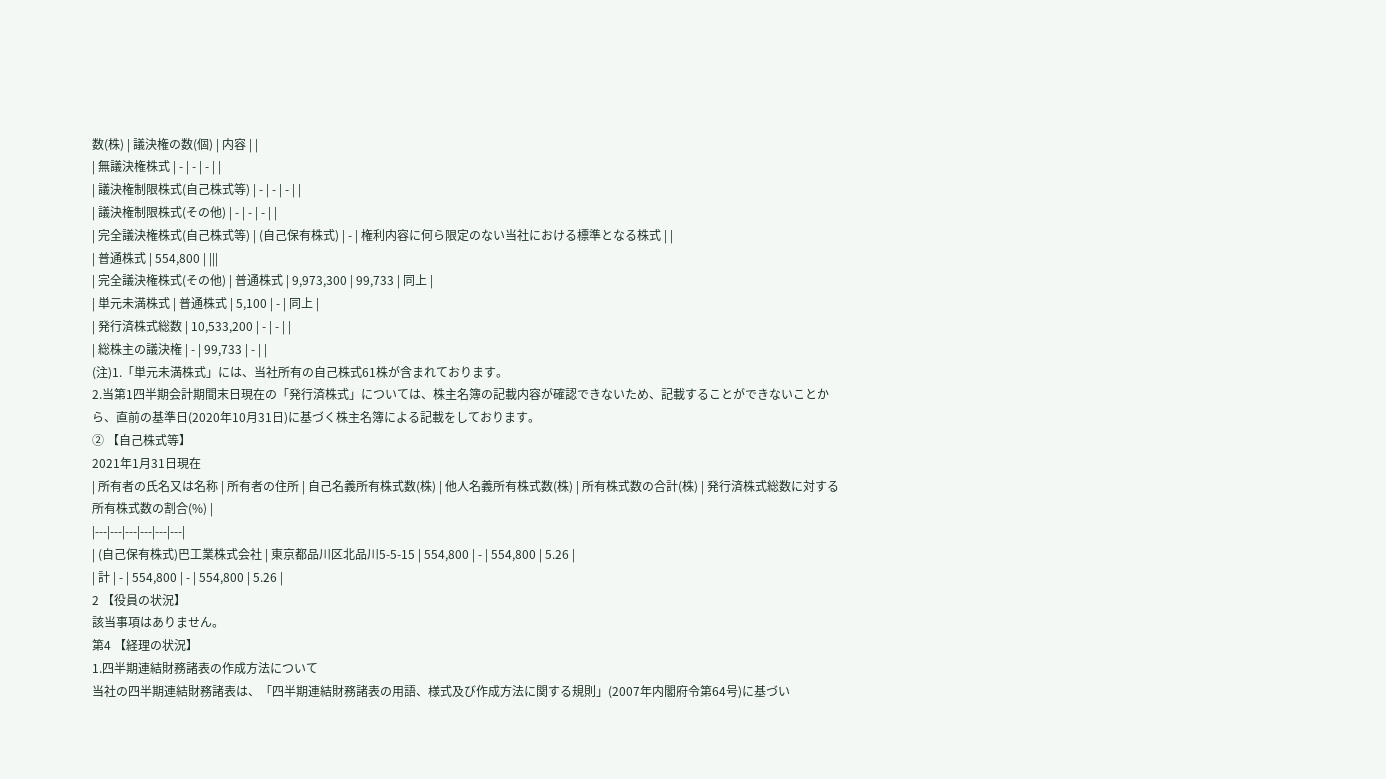数(株) | 議決権の数(個) | 内容 | |
| 無議決権株式 | - | - | - | |
| 議決権制限株式(自己株式等) | - | - | - | |
| 議決権制限株式(その他) | - | - | - | |
| 完全議決権株式(自己株式等) | (自己保有株式) | - | 権利内容に何ら限定のない当社における標準となる株式 | |
| 普通株式 | 554,800 | |||
| 完全議決権株式(その他) | 普通株式 | 9,973,300 | 99,733 | 同上 |
| 単元未満株式 | 普通株式 | 5,100 | - | 同上 |
| 発行済株式総数 | 10,533,200 | - | - | |
| 総株主の議決権 | - | 99,733 | - | |
(注)1.「単元未満株式」には、当社所有の自己株式61株が含まれております。
2.当第1四半期会計期間末日現在の「発行済株式」については、株主名簿の記載内容が確認できないため、記載することができないことから、直前の基準日(2020年10月31日)に基づく株主名簿による記載をしております。
② 【自己株式等】
2021年1月31日現在
| 所有者の氏名又は名称 | 所有者の住所 | 自己名義所有株式数(株) | 他人名義所有株式数(株) | 所有株式数の合計(株) | 発行済株式総数に対する所有株式数の割合(%) |
|---|---|---|---|---|---|
| (自己保有株式)巴工業株式会社 | 東京都品川区北品川5-5-15 | 554,800 | - | 554,800 | 5.26 |
| 計 | - | 554,800 | - | 554,800 | 5.26 |
2 【役員の状況】
該当事項はありません。
第4 【経理の状況】
1.四半期連結財務諸表の作成方法について
当社の四半期連結財務諸表は、「四半期連結財務諸表の用語、様式及び作成方法に関する規則」(2007年内閣府令第64号)に基づい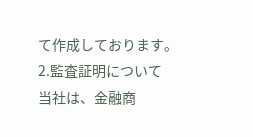て作成しております。
2.監査証明について
当社は、金融商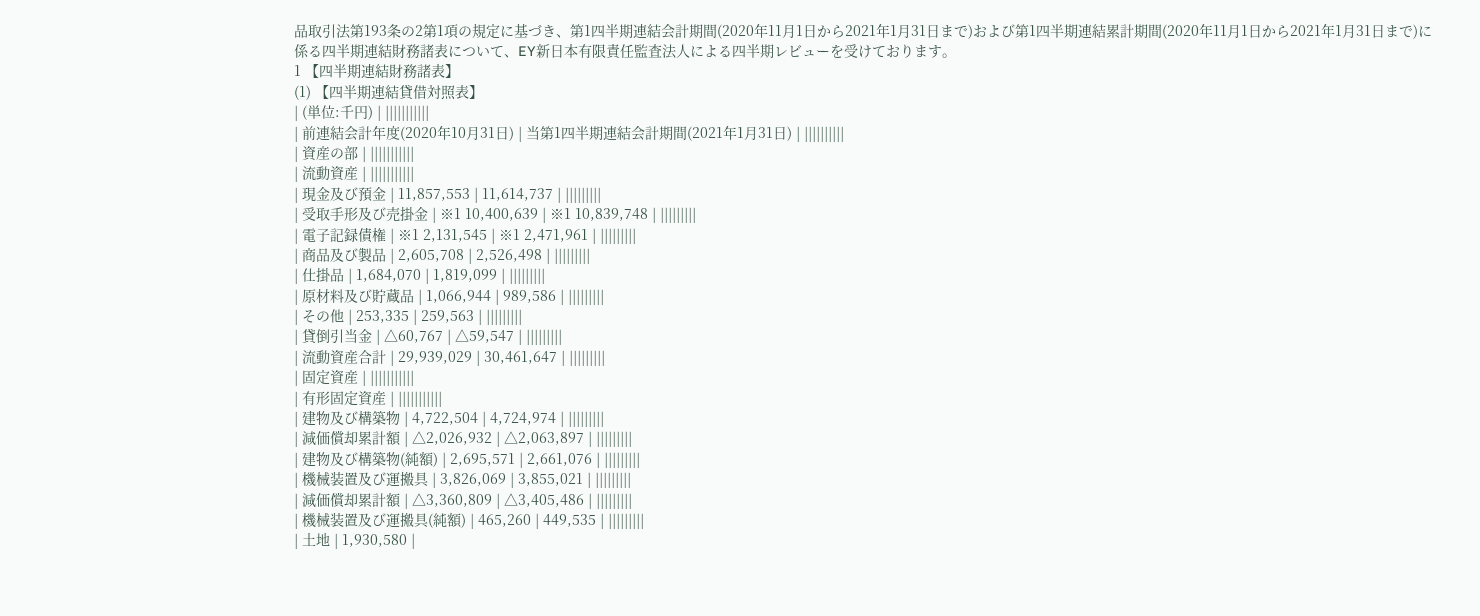品取引法第193条の2第1項の規定に基づき、第1四半期連結会計期間(2020年11月1日から2021年1月31日まで)および第1四半期連結累計期間(2020年11月1日から2021年1月31日まで)に係る四半期連結財務諸表について、EY新日本有限責任監査法人による四半期レビューを受けております。
1 【四半期連結財務諸表】
(1) 【四半期連結貸借対照表】
| (単位:千円) | |||||||||||
| 前連結会計年度(2020年10月31日) | 当第1四半期連結会計期間(2021年1月31日) | ||||||||||
| 資産の部 | |||||||||||
| 流動資産 | |||||||||||
| 現金及び預金 | 11,857,553 | 11,614,737 | |||||||||
| 受取手形及び売掛金 | ※1 10,400,639 | ※1 10,839,748 | |||||||||
| 電子記録債権 | ※1 2,131,545 | ※1 2,471,961 | |||||||||
| 商品及び製品 | 2,605,708 | 2,526,498 | |||||||||
| 仕掛品 | 1,684,070 | 1,819,099 | |||||||||
| 原材料及び貯蔵品 | 1,066,944 | 989,586 | |||||||||
| その他 | 253,335 | 259,563 | |||||||||
| 貸倒引当金 | △60,767 | △59,547 | |||||||||
| 流動資産合計 | 29,939,029 | 30,461,647 | |||||||||
| 固定資産 | |||||||||||
| 有形固定資産 | |||||||||||
| 建物及び構築物 | 4,722,504 | 4,724,974 | |||||||||
| 減価償却累計額 | △2,026,932 | △2,063,897 | |||||||||
| 建物及び構築物(純額) | 2,695,571 | 2,661,076 | |||||||||
| 機械装置及び運搬具 | 3,826,069 | 3,855,021 | |||||||||
| 減価償却累計額 | △3,360,809 | △3,405,486 | |||||||||
| 機械装置及び運搬具(純額) | 465,260 | 449,535 | |||||||||
| 土地 | 1,930,580 |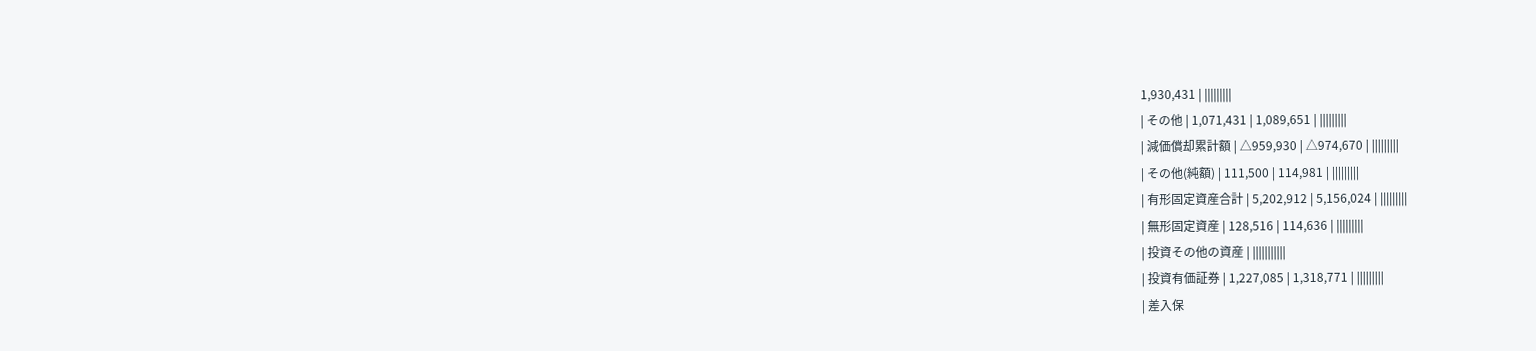1,930,431 | |||||||||
| その他 | 1,071,431 | 1,089,651 | |||||||||
| 減価償却累計額 | △959,930 | △974,670 | |||||||||
| その他(純額) | 111,500 | 114,981 | |||||||||
| 有形固定資産合計 | 5,202,912 | 5,156,024 | |||||||||
| 無形固定資産 | 128,516 | 114,636 | |||||||||
| 投資その他の資産 | |||||||||||
| 投資有価証券 | 1,227,085 | 1,318,771 | |||||||||
| 差入保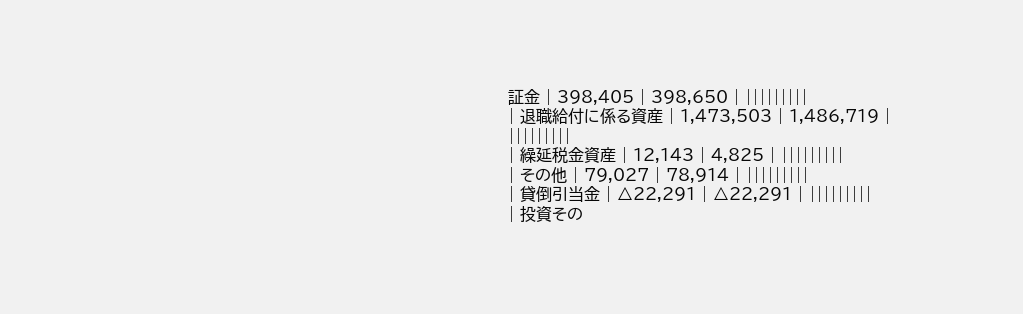証金 | 398,405 | 398,650 | |||||||||
| 退職給付に係る資産 | 1,473,503 | 1,486,719 | |||||||||
| 繰延税金資産 | 12,143 | 4,825 | |||||||||
| その他 | 79,027 | 78,914 | |||||||||
| 貸倒引当金 | △22,291 | △22,291 | |||||||||
| 投資その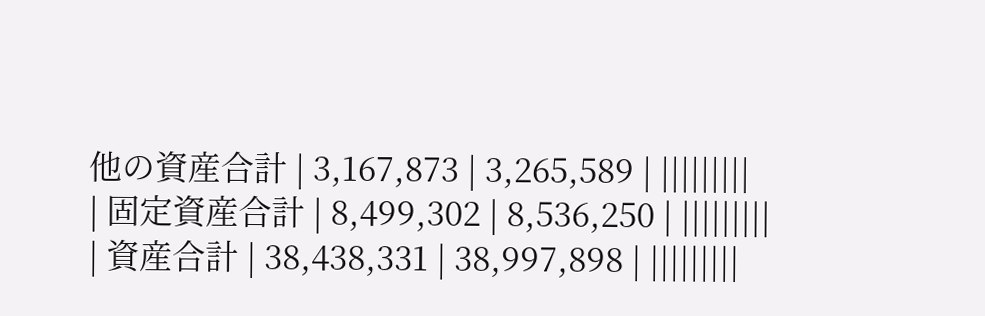他の資産合計 | 3,167,873 | 3,265,589 | |||||||||
| 固定資産合計 | 8,499,302 | 8,536,250 | |||||||||
| 資産合計 | 38,438,331 | 38,997,898 | |||||||||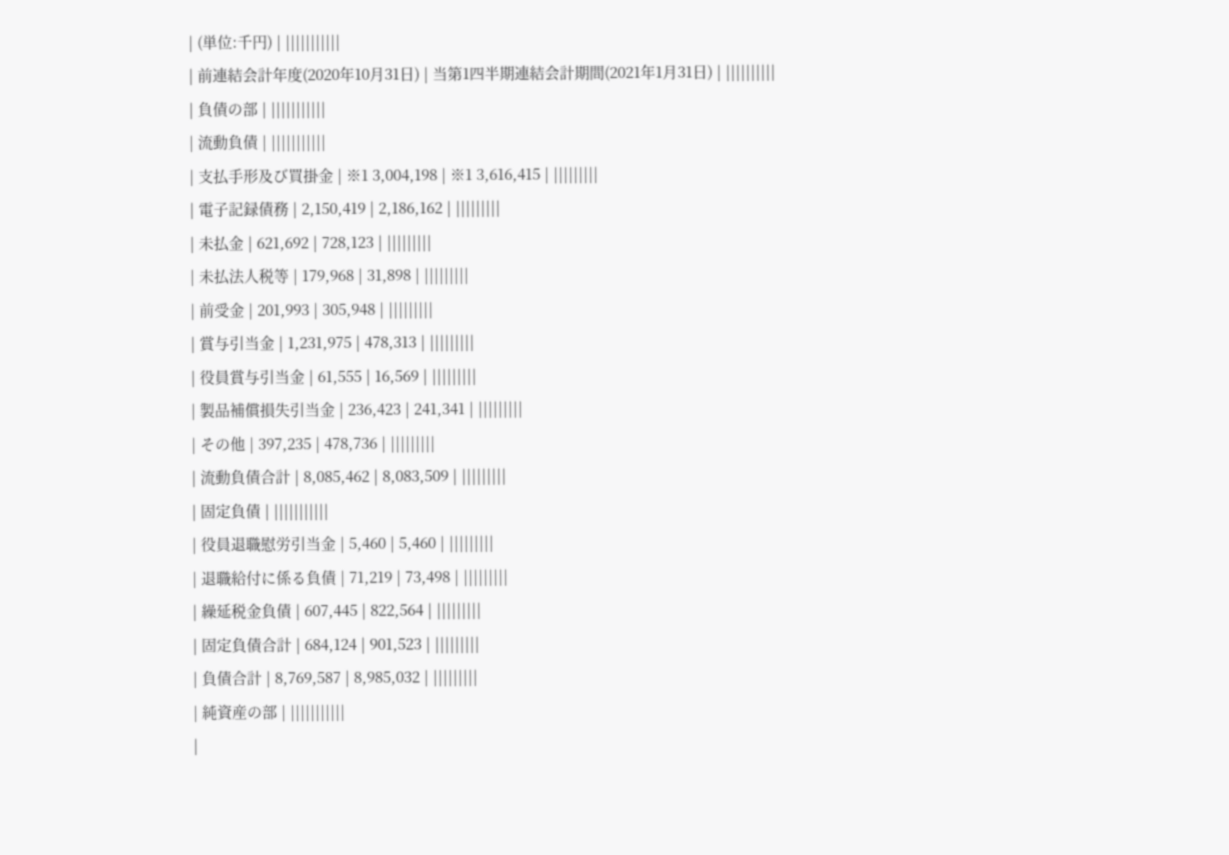| (単位:千円) | |||||||||||
| 前連結会計年度(2020年10月31日) | 当第1四半期連結会計期間(2021年1月31日) | ||||||||||
| 負債の部 | |||||||||||
| 流動負債 | |||||||||||
| 支払手形及び買掛金 | ※1 3,004,198 | ※1 3,616,415 | |||||||||
| 電子記録債務 | 2,150,419 | 2,186,162 | |||||||||
| 未払金 | 621,692 | 728,123 | |||||||||
| 未払法人税等 | 179,968 | 31,898 | |||||||||
| 前受金 | 201,993 | 305,948 | |||||||||
| 賞与引当金 | 1,231,975 | 478,313 | |||||||||
| 役員賞与引当金 | 61,555 | 16,569 | |||||||||
| 製品補償損失引当金 | 236,423 | 241,341 | |||||||||
| その他 | 397,235 | 478,736 | |||||||||
| 流動負債合計 | 8,085,462 | 8,083,509 | |||||||||
| 固定負債 | |||||||||||
| 役員退職慰労引当金 | 5,460 | 5,460 | |||||||||
| 退職給付に係る負債 | 71,219 | 73,498 | |||||||||
| 繰延税金負債 | 607,445 | 822,564 | |||||||||
| 固定負債合計 | 684,124 | 901,523 | |||||||||
| 負債合計 | 8,769,587 | 8,985,032 | |||||||||
| 純資産の部 | |||||||||||
|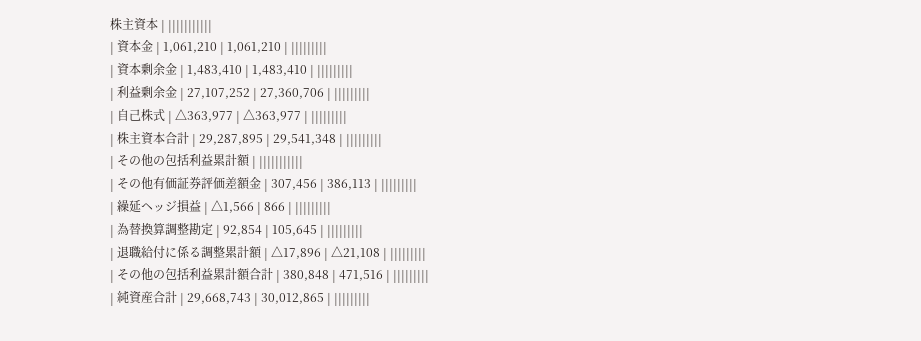株主資本 | |||||||||||
| 資本金 | 1,061,210 | 1,061,210 | |||||||||
| 資本剰余金 | 1,483,410 | 1,483,410 | |||||||||
| 利益剰余金 | 27,107,252 | 27,360,706 | |||||||||
| 自己株式 | △363,977 | △363,977 | |||||||||
| 株主資本合計 | 29,287,895 | 29,541,348 | |||||||||
| その他の包括利益累計額 | |||||||||||
| その他有価証券評価差額金 | 307,456 | 386,113 | |||||||||
| 繰延ヘッジ損益 | △1,566 | 866 | |||||||||
| 為替換算調整勘定 | 92,854 | 105,645 | |||||||||
| 退職給付に係る調整累計額 | △17,896 | △21,108 | |||||||||
| その他の包括利益累計額合計 | 380,848 | 471,516 | |||||||||
| 純資産合計 | 29,668,743 | 30,012,865 | |||||||||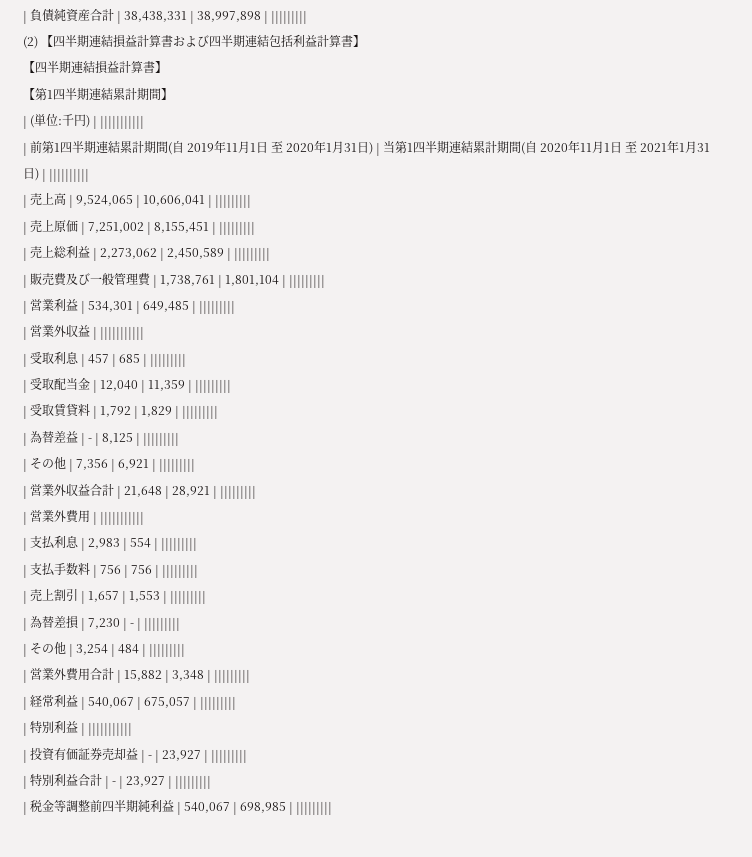| 負債純資産合計 | 38,438,331 | 38,997,898 | |||||||||
(2) 【四半期連結損益計算書および四半期連結包括利益計算書】
【四半期連結損益計算書】
【第1四半期連結累計期間】
| (単位:千円) | |||||||||||
| 前第1四半期連結累計期間(自 2019年11月1日 至 2020年1月31日) | 当第1四半期連結累計期間(自 2020年11月1日 至 2021年1月31日) | ||||||||||
| 売上高 | 9,524,065 | 10,606,041 | |||||||||
| 売上原価 | 7,251,002 | 8,155,451 | |||||||||
| 売上総利益 | 2,273,062 | 2,450,589 | |||||||||
| 販売費及び一般管理費 | 1,738,761 | 1,801,104 | |||||||||
| 営業利益 | 534,301 | 649,485 | |||||||||
| 営業外収益 | |||||||||||
| 受取利息 | 457 | 685 | |||||||||
| 受取配当金 | 12,040 | 11,359 | |||||||||
| 受取賃貸料 | 1,792 | 1,829 | |||||||||
| 為替差益 | - | 8,125 | |||||||||
| その他 | 7,356 | 6,921 | |||||||||
| 営業外収益合計 | 21,648 | 28,921 | |||||||||
| 営業外費用 | |||||||||||
| 支払利息 | 2,983 | 554 | |||||||||
| 支払手数料 | 756 | 756 | |||||||||
| 売上割引 | 1,657 | 1,553 | |||||||||
| 為替差損 | 7,230 | - | |||||||||
| その他 | 3,254 | 484 | |||||||||
| 営業外費用合計 | 15,882 | 3,348 | |||||||||
| 経常利益 | 540,067 | 675,057 | |||||||||
| 特別利益 | |||||||||||
| 投資有価証券売却益 | - | 23,927 | |||||||||
| 特別利益合計 | - | 23,927 | |||||||||
| 税金等調整前四半期純利益 | 540,067 | 698,985 | |||||||||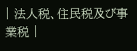| 法人税、住民税及び事業税 |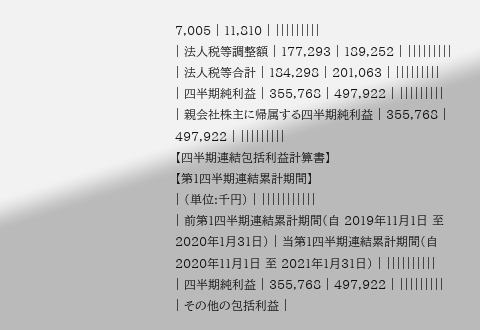7,005 | 11,810 | |||||||||
| 法人税等調整額 | 177,293 | 189,252 | |||||||||
| 法人税等合計 | 184,298 | 201,063 | |||||||||
| 四半期純利益 | 355,768 | 497,922 | |||||||||
| 親会社株主に帰属する四半期純利益 | 355,768 | 497,922 | |||||||||
【四半期連結包括利益計算書】
【第1四半期連結累計期間】
| (単位:千円) | |||||||||||
| 前第1四半期連結累計期間(自 2019年11月1日 至 2020年1月31日) | 当第1四半期連結累計期間(自 2020年11月1日 至 2021年1月31日) | ||||||||||
| 四半期純利益 | 355,768 | 497,922 | |||||||||
| その他の包括利益 |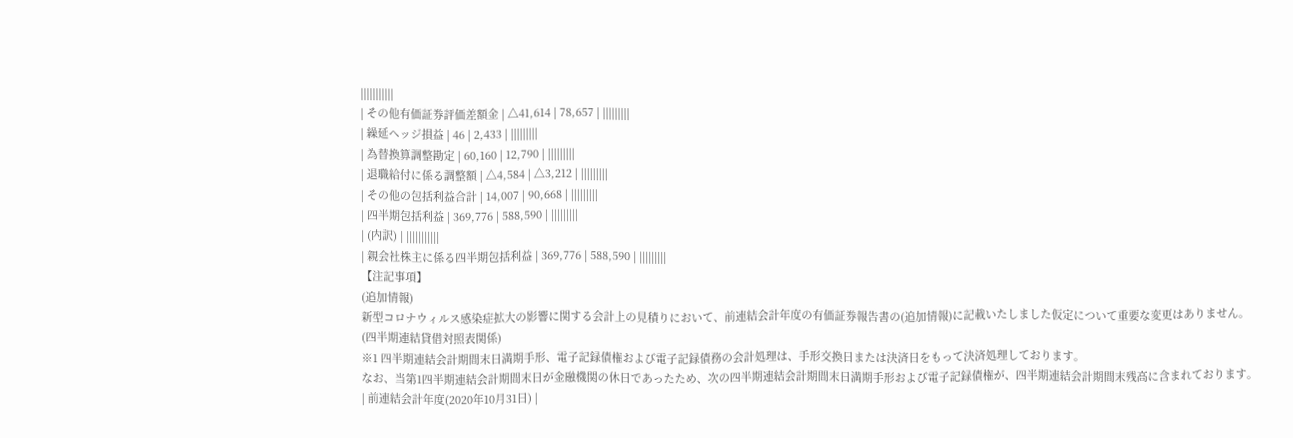|||||||||||
| その他有価証券評価差額金 | △41,614 | 78,657 | |||||||||
| 繰延ヘッジ損益 | 46 | 2,433 | |||||||||
| 為替換算調整勘定 | 60,160 | 12,790 | |||||||||
| 退職給付に係る調整額 | △4,584 | △3,212 | |||||||||
| その他の包括利益合計 | 14,007 | 90,668 | |||||||||
| 四半期包括利益 | 369,776 | 588,590 | |||||||||
| (内訳) | |||||||||||
| 親会社株主に係る四半期包括利益 | 369,776 | 588,590 | |||||||||
【注記事項】
(追加情報)
新型コロナウィルス感染症拡大の影響に関する会計上の見積りにおいて、前連結会計年度の有価証券報告書の(追加情報)に記載いたしました仮定について重要な変更はありません。
(四半期連結貸借対照表関係)
※1 四半期連結会計期間末日満期手形、電子記録債権および電子記録債務の会計処理は、手形交換日または決済日をもって決済処理しております。
なお、当第1四半期連結会計期間末日が金融機関の休日であったため、次の四半期連結会計期間末日満期手形および電子記録債権が、四半期連結会計期間末残高に含まれております。
| 前連結会計年度(2020年10月31日) |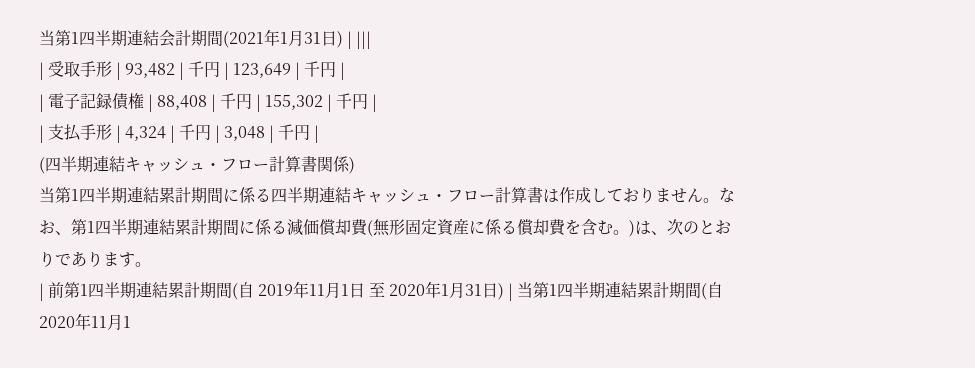当第1四半期連結会計期間(2021年1月31日) | |||
| 受取手形 | 93,482 | 千円 | 123,649 | 千円 |
| 電子記録債権 | 88,408 | 千円 | 155,302 | 千円 |
| 支払手形 | 4,324 | 千円 | 3,048 | 千円 |
(四半期連結キャッシュ・フロー計算書関係)
当第1四半期連結累計期間に係る四半期連結キャッシュ・フロー計算書は作成しておりません。なお、第1四半期連結累計期間に係る減価償却費(無形固定資産に係る償却費を含む。)は、次のとおりであります。
| 前第1四半期連結累計期間(自 2019年11月1日 至 2020年1月31日) | 当第1四半期連結累計期間(自 2020年11月1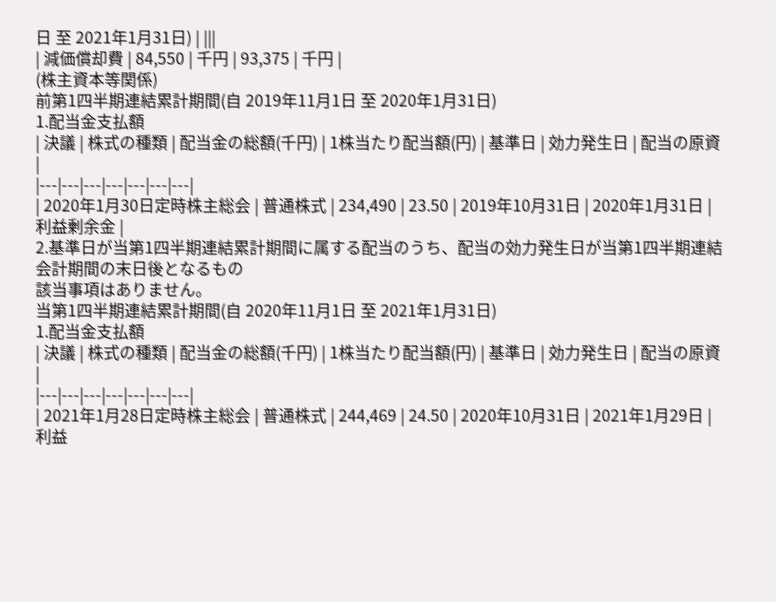日 至 2021年1月31日) | |||
| 減価償却費 | 84,550 | 千円 | 93,375 | 千円 |
(株主資本等関係)
前第1四半期連結累計期間(自 2019年11月1日 至 2020年1月31日)
1.配当金支払額
| 決議 | 株式の種類 | 配当金の総額(千円) | 1株当たり配当額(円) | 基準日 | 効力発生日 | 配当の原資 |
|---|---|---|---|---|---|---|
| 2020年1月30日定時株主総会 | 普通株式 | 234,490 | 23.50 | 2019年10月31日 | 2020年1月31日 | 利益剰余金 |
2.基準日が当第1四半期連結累計期間に属する配当のうち、配当の効力発生日が当第1四半期連結会計期間の末日後となるもの
該当事項はありません。
当第1四半期連結累計期間(自 2020年11月1日 至 2021年1月31日)
1.配当金支払額
| 決議 | 株式の種類 | 配当金の総額(千円) | 1株当たり配当額(円) | 基準日 | 効力発生日 | 配当の原資 |
|---|---|---|---|---|---|---|
| 2021年1月28日定時株主総会 | 普通株式 | 244,469 | 24.50 | 2020年10月31日 | 2021年1月29日 | 利益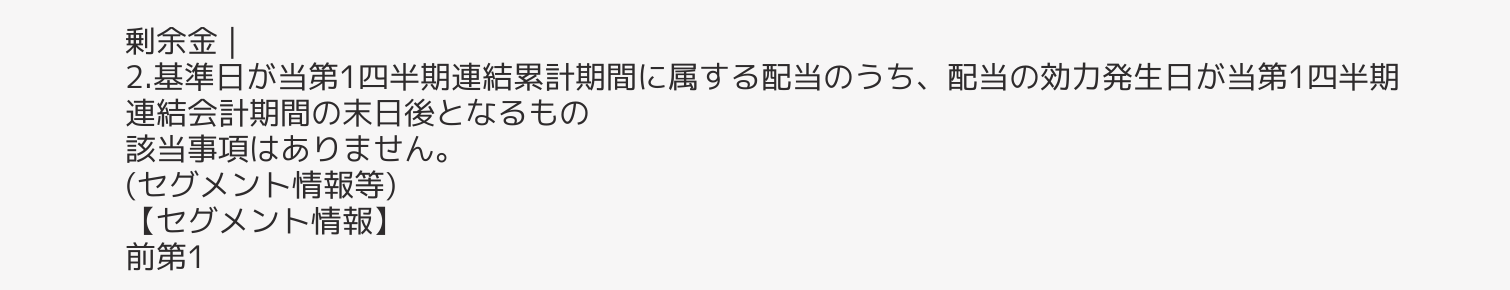剰余金 |
2.基準日が当第1四半期連結累計期間に属する配当のうち、配当の効力発生日が当第1四半期連結会計期間の末日後となるもの
該当事項はありません。
(セグメント情報等)
【セグメント情報】
前第1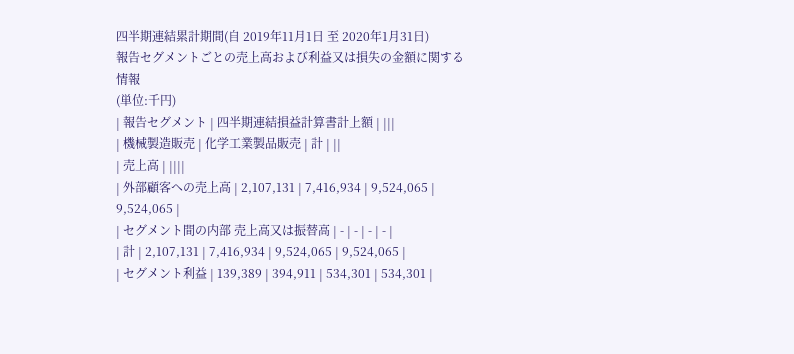四半期連結累計期間(自 2019年11月1日 至 2020年1月31日)
報告セグメントごとの売上高および利益又は損失の金額に関する情報
(単位:千円)
| 報告セグメント | 四半期連結損益計算書計上額 | |||
| 機械製造販売 | 化学工業製品販売 | 計 | ||
| 売上高 | ||||
| 外部顧客への売上高 | 2,107,131 | 7,416,934 | 9,524,065 | 9,524,065 |
| セグメント間の内部 売上高又は振替高 | - | - | - | - |
| 計 | 2,107,131 | 7,416,934 | 9,524,065 | 9,524,065 |
| セグメント利益 | 139,389 | 394,911 | 534,301 | 534,301 |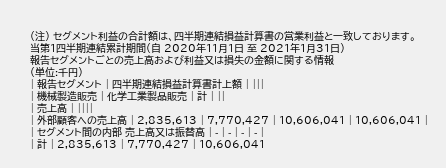(注) セグメント利益の合計額は、四半期連結損益計算書の営業利益と一致しております。
当第1四半期連結累計期間(自 2020年11月1日 至 2021年1月31日)
報告セグメントごとの売上高および利益又は損失の金額に関する情報
(単位:千円)
| 報告セグメント | 四半期連結損益計算書計上額 | |||
| 機械製造販売 | 化学工業製品販売 | 計 | ||
| 売上高 | ||||
| 外部顧客への売上高 | 2,835,613 | 7,770,427 | 10,606,041 | 10,606,041 |
| セグメント間の内部 売上高又は振替高 | - | - | - | - |
| 計 | 2,835,613 | 7,770,427 | 10,606,041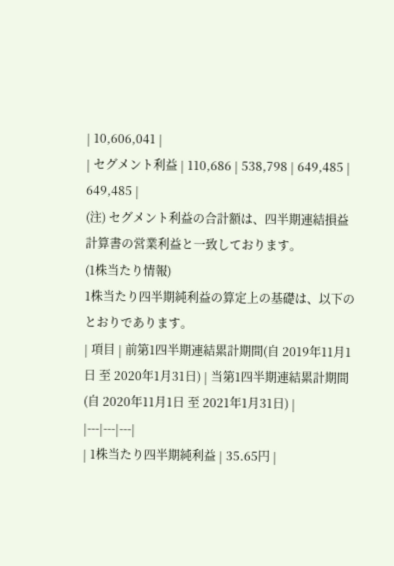| 10,606,041 |
| セグメント利益 | 110,686 | 538,798 | 649,485 | 649,485 |
(注) セグメント利益の合計額は、四半期連結損益計算書の営業利益と一致しております。
(1株当たり情報)
1株当たり四半期純利益の算定上の基礎は、以下のとおりであります。
| 項目 | 前第1四半期連結累計期間(自 2019年11月1日 至 2020年1月31日) | 当第1四半期連結累計期間(自 2020年11月1日 至 2021年1月31日) |
|---|---|---|
| 1株当たり四半期純利益 | 35.65円 |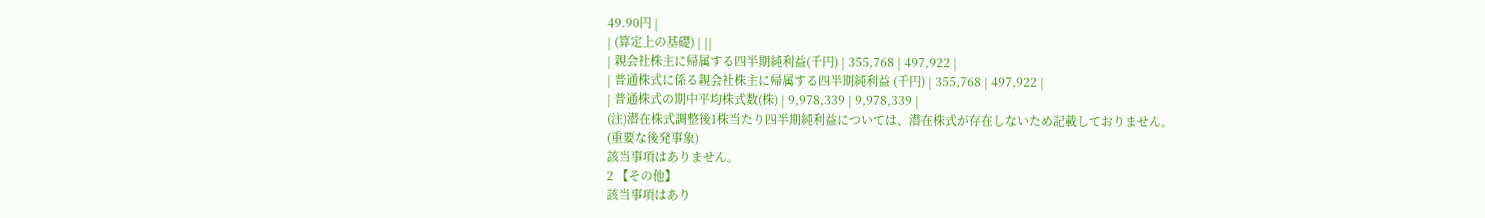49.90円 |
| (算定上の基礎) | ||
| 親会社株主に帰属する四半期純利益(千円) | 355,768 | 497,922 |
| 普通株式に係る親会社株主に帰属する四半期純利益 (千円) | 355,768 | 497,922 |
| 普通株式の期中平均株式数(株) | 9,978,339 | 9,978,339 |
(注)潜在株式調整後1株当たり四半期純利益については、潜在株式が存在しないため記載しておりません。
(重要な後発事象)
該当事項はありません。
2 【その他】
該当事項はあり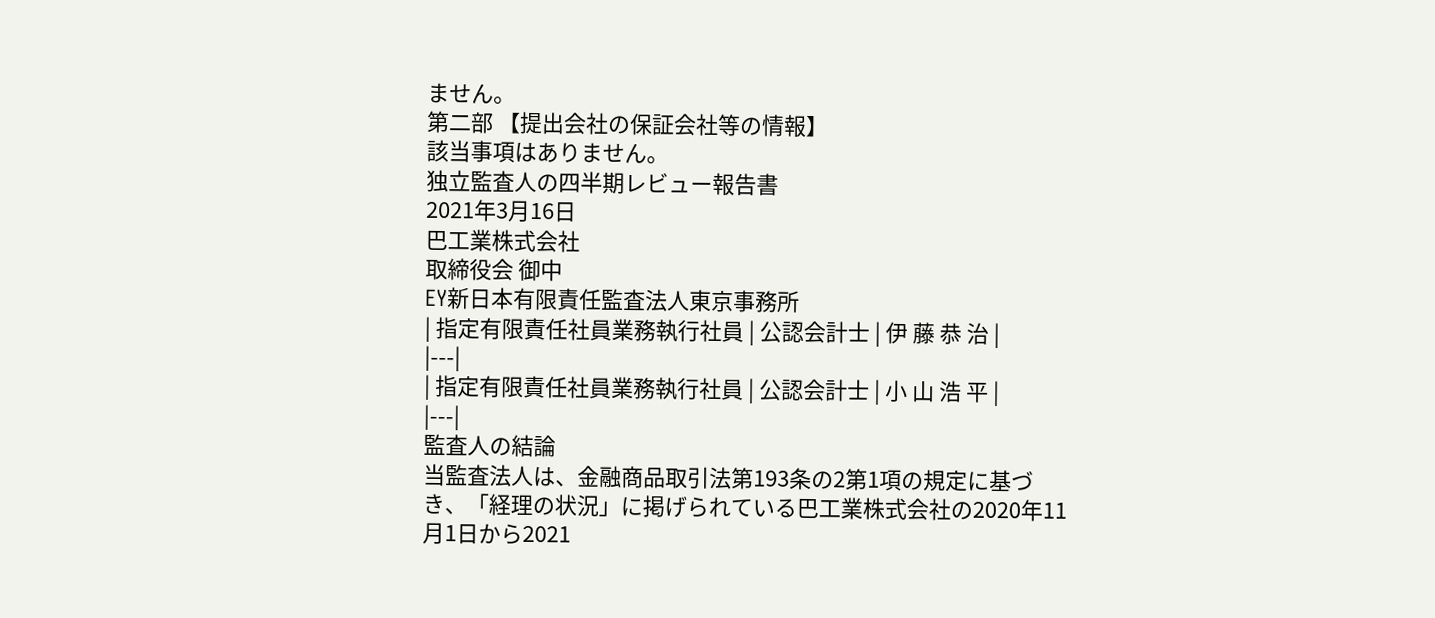ません。
第二部 【提出会社の保証会社等の情報】
該当事項はありません。
独立監査人の四半期レビュー報告書
2021年3月16日
巴工業株式会社
取締役会 御中
EY新日本有限責任監査法人東京事務所
| 指定有限責任社員業務執行社員 | 公認会計士 | 伊 藤 恭 治 |
|---|
| 指定有限責任社員業務執行社員 | 公認会計士 | 小 山 浩 平 |
|---|
監査人の結論
当監査法人は、金融商品取引法第193条の2第1項の規定に基づき、「経理の状況」に掲げられている巴工業株式会社の2020年11月1日から2021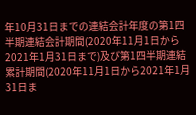年10月31日までの連結会計年度の第1四半期連結会計期間(2020年11月1日から2021年1月31日まで)及び第1四半期連結累計期間(2020年11月1日から2021年1月31日ま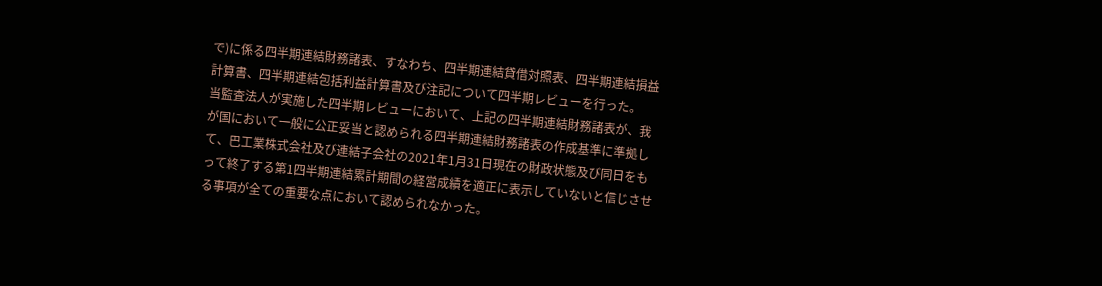で)に係る四半期連結財務諸表、すなわち、四半期連結貸借対照表、四半期連結損益計算書、四半期連結包括利益計算書及び注記について四半期レビューを行った。
当監査法人が実施した四半期レビューにおいて、上記の四半期連結財務諸表が、我が国において一般に公正妥当と認められる四半期連結財務諸表の作成基準に準拠して、巴工業株式会社及び連結子会社の2021年1月31日現在の財政状態及び同日をもって終了する第1四半期連結累計期間の経営成績を適正に表示していないと信じさせる事項が全ての重要な点において認められなかった。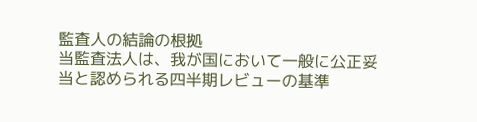監査人の結論の根拠
当監査法人は、我が国において一般に公正妥当と認められる四半期レビューの基準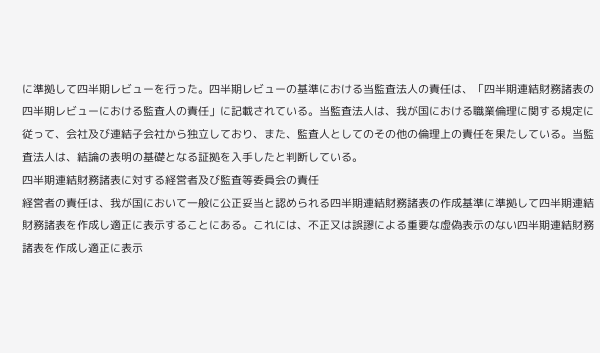に準拠して四半期レビューを行った。四半期レビューの基準における当監査法人の責任は、「四半期連結財務諸表の四半期レビューにおける監査人の責任」に記載されている。当監査法人は、我が国における職業倫理に関する規定に従って、会社及び連結子会社から独立しており、また、監査人としてのその他の倫理上の責任を果たしている。当監査法人は、結論の表明の基礎となる証拠を入手したと判断している。
四半期連結財務諸表に対する経営者及び監査等委員会の責任
経営者の責任は、我が国において一般に公正妥当と認められる四半期連結財務諸表の作成基準に準拠して四半期連結財務諸表を作成し適正に表示することにある。これには、不正又は誤謬による重要な虚偽表示のない四半期連結財務諸表を作成し適正に表示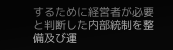するために経営者が必要と判断した内部統制を整備及び運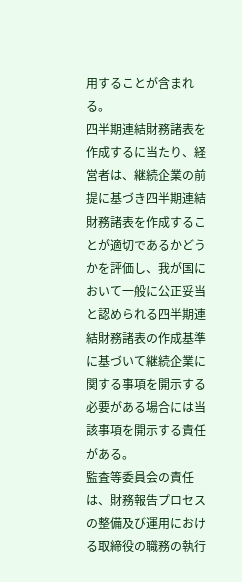用することが含まれる。
四半期連結財務諸表を作成するに当たり、経営者は、継続企業の前提に基づき四半期連結財務諸表を作成することが適切であるかどうかを評価し、我が国において一般に公正妥当と認められる四半期連結財務諸表の作成基準に基づいて継続企業に関する事項を開示する必要がある場合には当該事項を開示する責任がある。
監査等委員会の責任は、財務報告プロセスの整備及び運用における取締役の職務の執行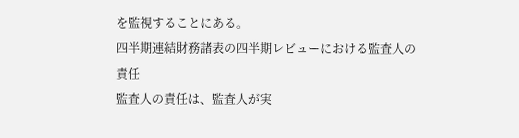を監視することにある。
四半期連結財務諸表の四半期レビューにおける監査人の責任
監査人の責任は、監査人が実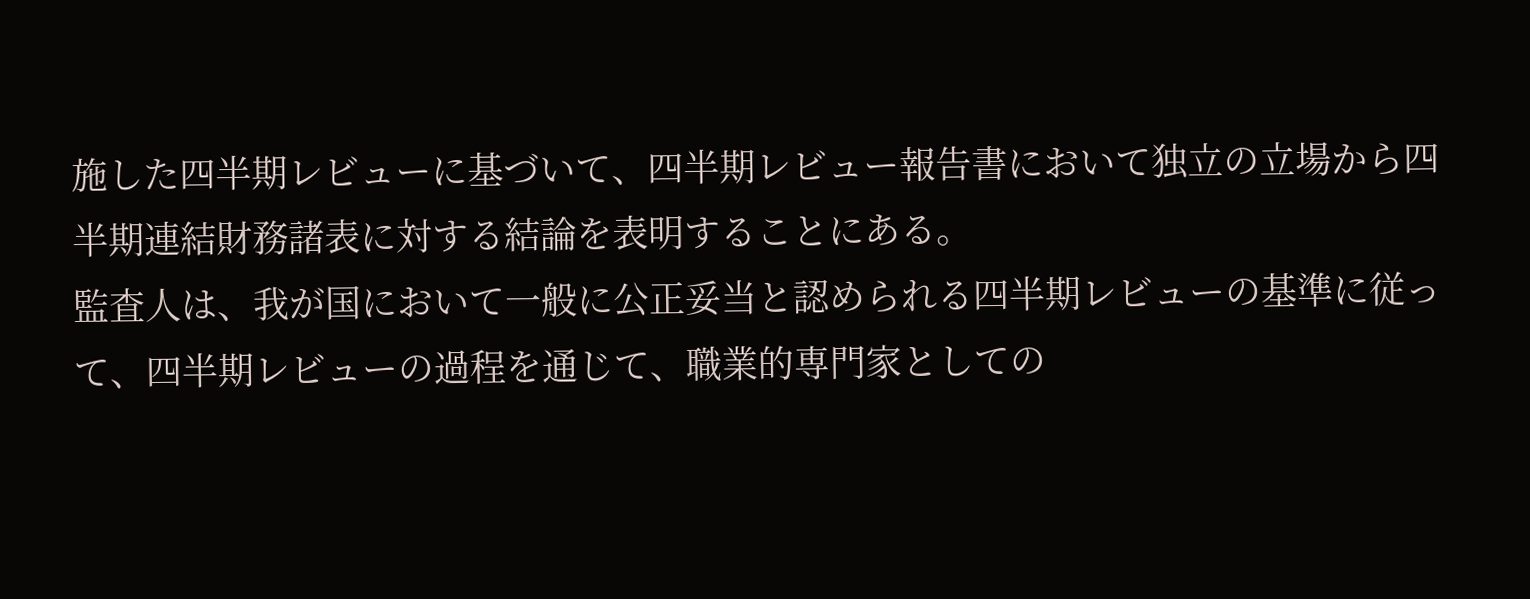施した四半期レビューに基づいて、四半期レビュー報告書において独立の立場から四半期連結財務諸表に対する結論を表明することにある。
監査人は、我が国において一般に公正妥当と認められる四半期レビューの基準に従って、四半期レビューの過程を通じて、職業的専門家としての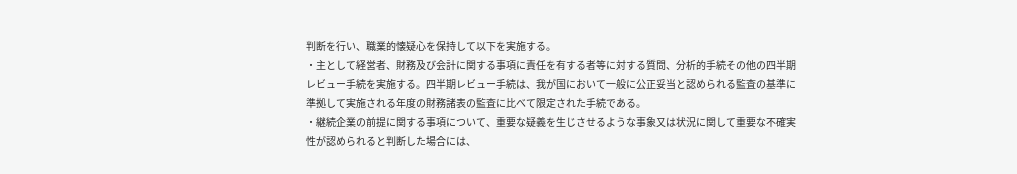判断を行い、職業的懐疑心を保持して以下を実施する。
・主として経営者、財務及び会計に関する事項に責任を有する者等に対する質問、分析的手続その他の四半期レビュー手続を実施する。四半期レビュー手続は、我が国において一般に公正妥当と認められる監査の基準に準拠して実施される年度の財務諸表の監査に比べて限定された手続である。
・継続企業の前提に関する事項について、重要な疑義を生じさせるような事象又は状況に関して重要な不確実性が認められると判断した場合には、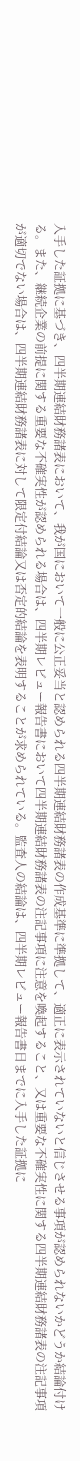入手した証拠に基づき、四半期連結財務諸表において、我が国において一般に公正妥当と認められる四半期連結財務諸表の作成基準に準拠して、適正に表示されていないと信じさせる事項が認められないかどうか結論付ける。また、継続企業の前提に関する重要な不確実性が認められる場合は、四半期レビュー報告書において四半期連結財務諸表の注記事項に注意を喚起すること、又は重要な不確実性に関する四半期連結財務諸表の注記事項が適切でない場合は、四半期連結財務諸表に対して限定付結論又は否定的結論を表明することが求められている。監査人の結論は、四半期レビュー報告書日までに入手した証拠に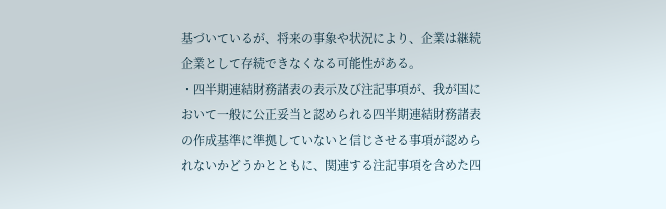基づいているが、将来の事象や状況により、企業は継続企業として存続できなくなる可能性がある。
・四半期連結財務諸表の表示及び注記事項が、我が国において一般に公正妥当と認められる四半期連結財務諸表の作成基準に準拠していないと信じさせる事項が認められないかどうかとともに、関連する注記事項を含めた四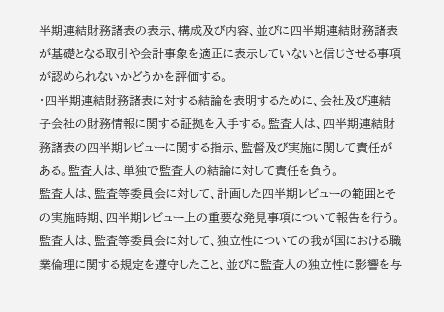半期連結財務諸表の表示、構成及び内容、並びに四半期連結財務諸表が基礎となる取引や会計事象を適正に表示していないと信じさせる事項が認められないかどうかを評価する。
・四半期連結財務諸表に対する結論を表明するために、会社及び連結子会社の財務情報に関する証拠を入手する。監査人は、四半期連結財務諸表の四半期レビューに関する指示、監督及び実施に関して責任がある。監査人は、単独で監査人の結論に対して責任を負う。
監査人は、監査等委員会に対して、計画した四半期レビューの範囲とその実施時期、四半期レビュー上の重要な発見事項について報告を行う。
監査人は、監査等委員会に対して、独立性についての我が国における職業倫理に関する規定を遵守したこと、並びに監査人の独立性に影響を与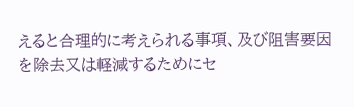えると合理的に考えられる事項、及び阻害要因を除去又は軽減するためにセ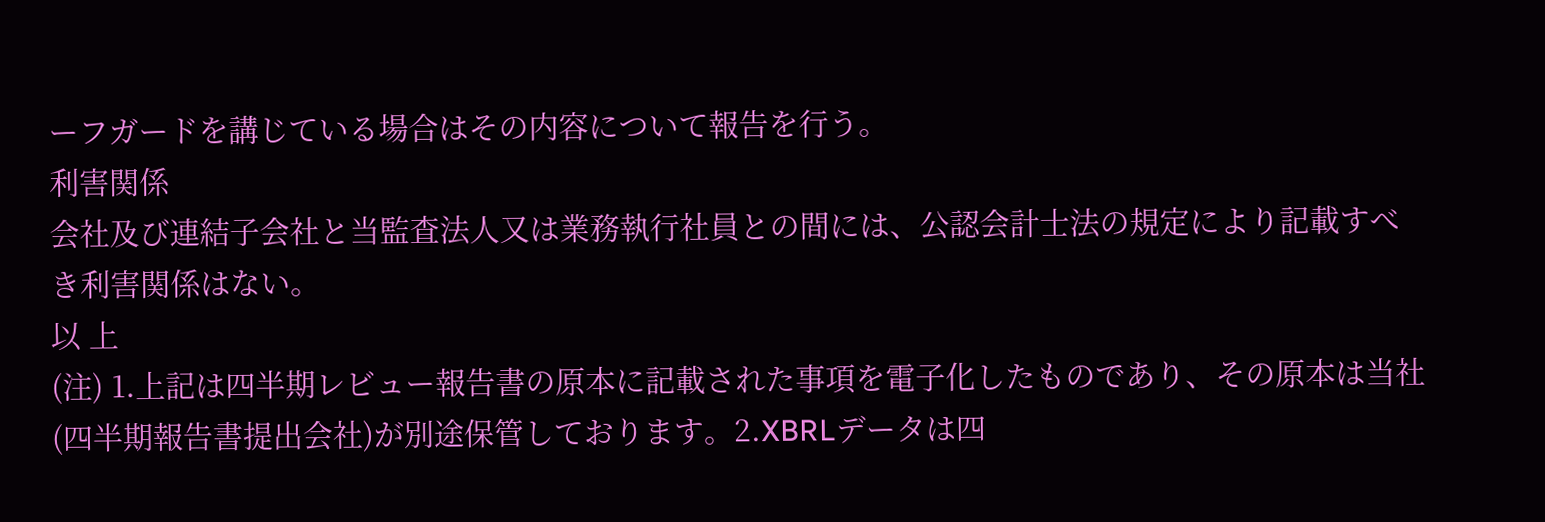ーフガードを講じている場合はその内容について報告を行う。
利害関係
会社及び連結子会社と当監査法人又は業務執行社員との間には、公認会計士法の規定により記載すべき利害関係はない。
以 上
(注) 1.上記は四半期レビュー報告書の原本に記載された事項を電子化したものであり、その原本は当社(四半期報告書提出会社)が別途保管しております。2.XBRLデータは四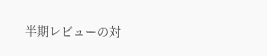半期レビューの対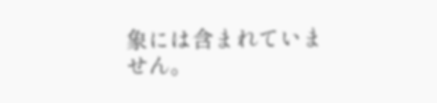象には含まれていません。